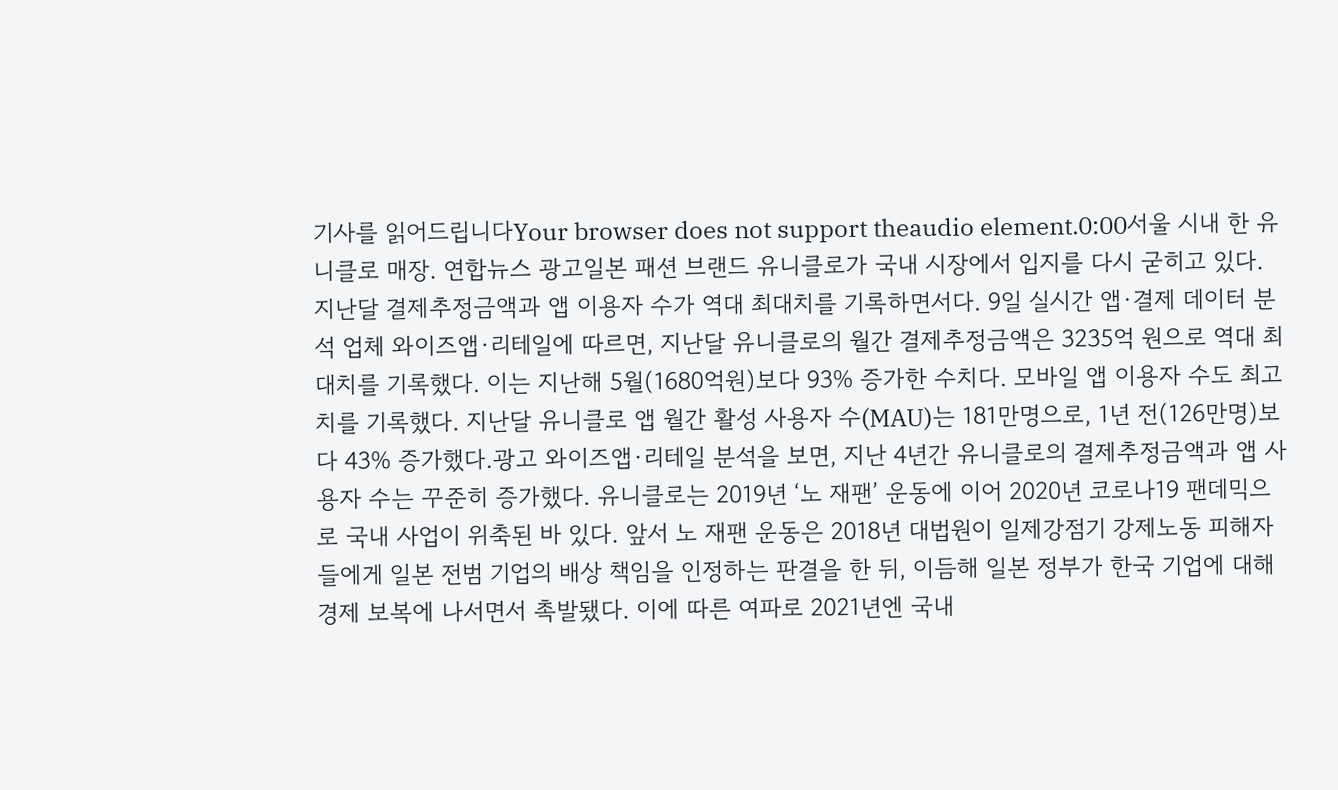기사를 읽어드립니다Your browser does not support theaudio element.0:00서울 시내 한 유니클로 매장. 연합뉴스 광고일본 패션 브랜드 유니클로가 국내 시장에서 입지를 다시 굳히고 있다. 지난달 결제추정금액과 앱 이용자 수가 역대 최대치를 기록하면서다. 9일 실시간 앱·결제 데이터 분석 업체 와이즈앱·리테일에 따르면, 지난달 유니클로의 월간 결제추정금액은 3235억 원으로 역대 최대치를 기록했다. 이는 지난해 5월(1680억원)보다 93% 증가한 수치다. 모바일 앱 이용자 수도 최고치를 기록했다. 지난달 유니클로 앱 월간 활성 사용자 수(MAU)는 181만명으로, 1년 전(126만명)보다 43% 증가했다.광고 와이즈앱·리테일 분석을 보면, 지난 4년간 유니클로의 결제추정금액과 앱 사용자 수는 꾸준히 증가했다. 유니클로는 2019년 ‘노 재팬’ 운동에 이어 2020년 코로나19 팬데믹으로 국내 사업이 위축된 바 있다. 앞서 노 재팬 운동은 2018년 대법원이 일제강점기 강제노동 피해자들에게 일본 전범 기업의 배상 책임을 인정하는 판결을 한 뒤, 이듬해 일본 정부가 한국 기업에 대해 경제 보복에 나서면서 촉발됐다. 이에 따른 여파로 2021년엔 국내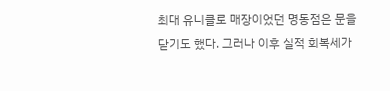최대 유니클로 매장이었던 명동점은 문을 닫기도 했다. 그러나 이후 실적 회복세가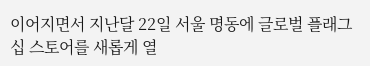이어지면서 지난달 22일 서울 명동에 글로벌 플래그십 스토어를 새롭게 열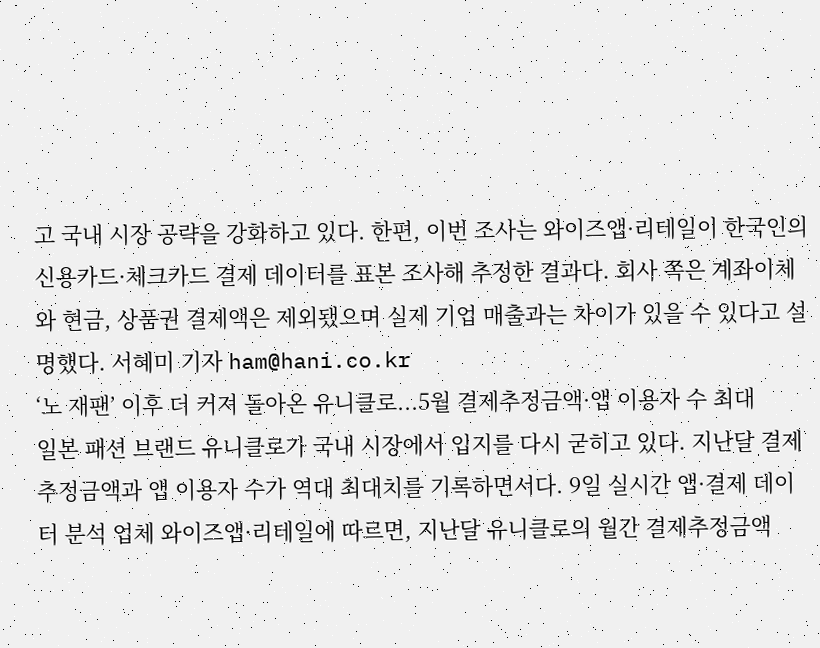고 국내 시장 공략을 강화하고 있다. 한편, 이번 조사는 와이즈앱·리테일이 한국인의 신용카드·체크카드 결제 데이터를 표본 조사해 추정한 결과다. 회사 쪽은 계좌이체와 현금, 상품권 결제액은 제외됐으며 실제 기업 매출과는 차이가 있을 수 있다고 설명했다. 서혜미 기자 ham@hani.co.kr
‘노 재팬’ 이후 더 커져 돌아온 유니클로...5월 결제추정금액·앱 이용자 수 최대
일본 패션 브랜드 유니클로가 국내 시장에서 입지를 다시 굳히고 있다. 지난달 결제추정금액과 앱 이용자 수가 역대 최대치를 기록하면서다. 9일 실시간 앱·결제 데이터 분석 업체 와이즈앱·리테일에 따르면, 지난달 유니클로의 월간 결제추정금액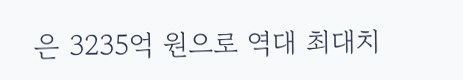은 3235억 원으로 역대 최대치